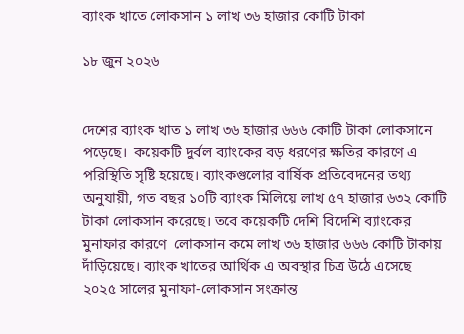ব্যাংক খাতে লোকসান ১ লাখ ৩৬ হাজার কোটি টাকা

১৮ জুন ২০২৬


দেশের ব্যাংক খাত ১ লাখ ৩৬ হাজার ৬৬৬ কোটি টাকা লোকসানে পড়েছে।  কয়েকটি দুর্বল ব্যাংকের বড় ধরণের ক্ষতির কারণে এ পরিস্থিতি সৃষ্টি হয়েছে। ব্যাংকগুলোর বার্ষিক প্রতিবেদনের তথ্য অনুযায়ী, গত বছর ১০টি ব্যাংক মিলিয়ে লাখ ৫৭ হাজার ৬৩২ কোটি টাকা লোকসান করেছে। তবে কয়েকটি দেশি বিদেশি ব্যাংকের মুনাফার কারণে  লোকসান কমে লাখ ৩৬ হাজার ৬৬৬ কোটি টাকায় দাঁড়িয়েছে। ব্যাংক খাতের আর্থিক এ অবস্থার চিত্র উঠে এসেছে ২০২৫ সালের মুনাফা-লোকসান সংক্রান্ত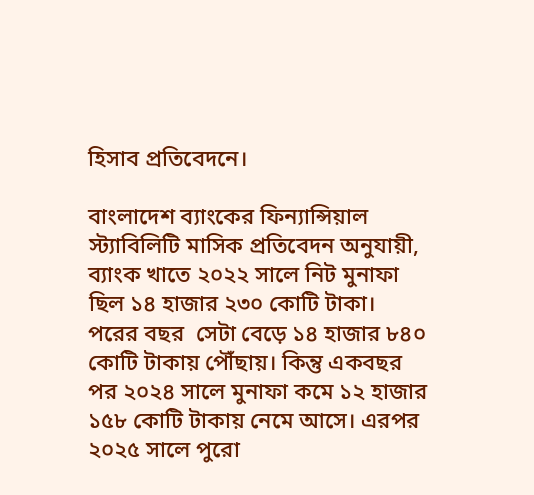হিসাব প্রতিবেদনে।

বাংলাদেশ ব্যাংকের ফিন্যান্সিয়াল স্ট্যাবিলিটি মাসিক প্রতিবেদন অনুযায়ী, ব্যাংক খাতে ২০২২ সালে নিট মুনাফা ছিল ১৪ হাজার ২৩০ কোটি টাকা। পরের বছর  সেটা বেড়ে ১৪ হাজার ৮৪০ কোটি টাকায় পৌঁছায়। কিন্তু একবছর পর ২০২৪ সালে মুনাফা কমে ১২ হাজার ১৫৮ কোটি টাকায় নেমে আসে। এরপর ২০২৫ সালে পুরো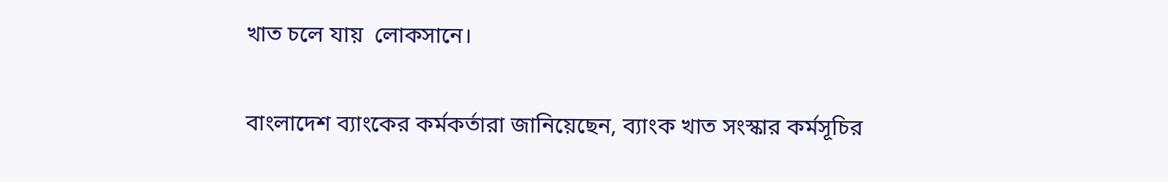খাত চলে যায়  লোকসানে।

বাংলাদেশ ব্যাংকের কর্মকর্তারা জানিয়েছেন, ব্যাংক খাত সংস্কার কর্মসূচির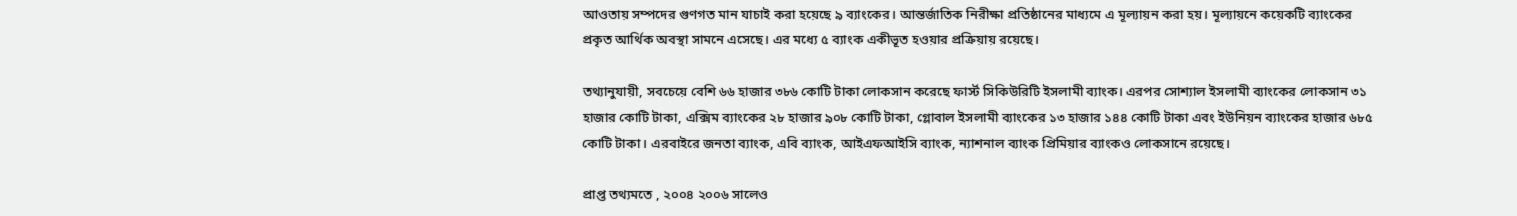আওতায় সম্পদের গুণগত মান যাচাই করা হয়েছে ৯ ব্যাংকের। আন্তর্জাতিক নিরীক্ষা প্রতিষ্ঠানের মাধ্যমে এ মূল্যায়ন করা হয়। মূল্যায়নে কয়েকটি ব্যাংকের প্রকৃত আর্থিক অবস্থা সামনে এসেছে। এর মধ্যে ৫ ব্যাংক একীভূত হওয়ার প্রক্রিয়ায় রয়েছে।

তথ্যানুযায়ী, সবচেয়ে বেশি ৬৬ হাজার ৩৮৬ কোটি টাকা লোকসান করেছে ফার্স্ট সিকিউরিটি ইসলামী ব্যাংক। এরপর সোশ্যাল ইসলামী ব্যাংকের লোকসান ৩১ হাজার কোটি টাকা, এক্সিম ব্যাংকের ২৮ হাজার ৯০৮ কোটি টাকা, গ্লোবাল ইসলামী ব্যাংকের ১৩ হাজার ১৪৪ কোটি টাকা এবং ইউনিয়ন ব্যাংকের হাজার ৬৮৫ কোটি টাকা। এরবাইরে জনতা ব্যাংক, এবি ব্যাংক, আইএফআইসি ব্যাংক, ন্যাশনাল ব্যাংক প্রিমিয়ার ব্যাংকও লোকসানে রয়েছে।

প্রাপ্ত তথ্যমতে , ২০০৪ ২০০৬ সালেও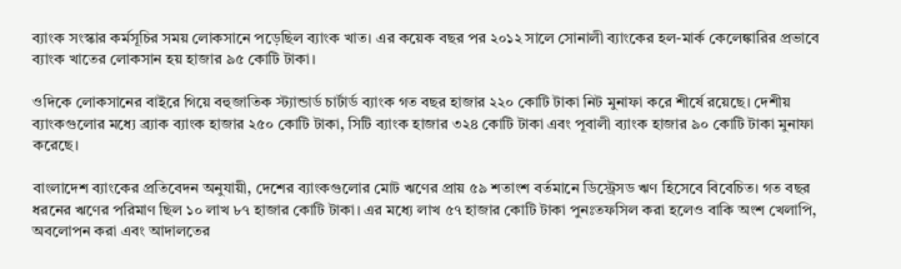ব্যাংক সংস্কার কর্মসূচির সময় লোকসানে পড়েছিল ব্যাংক খাত। এর কয়েক বছর পর ২০১২ সালে সোনালী ব্যাংকের হল-মার্ক কেলেঙ্কারির প্রভাবে ব্যাংক খাতের লোকসান হয় হাজার ৯৫ কোটি টাকা।

ওদিকে লোকসানের বাইরে গিয়ে বহুজাতিক স্ট্যান্ডার্ড চার্টার্ড ব্যাংক গত বছর হাজার ২২০ কোটি টাকা নিট মুনাফা করে শীর্ষে রয়েছে। দেশীয় ব্যাংকগুলোর মধ্যে ব্র্যাক ব্যাংক হাজার ২৫০ কোটি টাকা, সিটি ব্যাংক হাজার ৩২৪ কোটি টাকা এবং পূবালী ব্যাংক হাজার ৯০ কোটি টাকা মুনাফা করেছে।

বাংলাদেশ ব্যাংকের প্রতিবেদন অনুযায়ী, দেশের ব্যাংকগুলোর মোট ঋণের প্রায় ৫৯ শতাংশ বর্তমানে ডিস্ট্রেসড ঋণ হিসেবে বিবেচিত। গত বছর ধরনের ঋণের পরিমাণ ছিল ১০ লাখ ৮৭ হাজার কোটি টাকা। এর মধ্যে লাখ ৫৭ হাজার কোটি টাকা পুনঃতফসিল করা হলেও বাকি অংশ খেলাপি, অবলোপন করা এবং আদালতের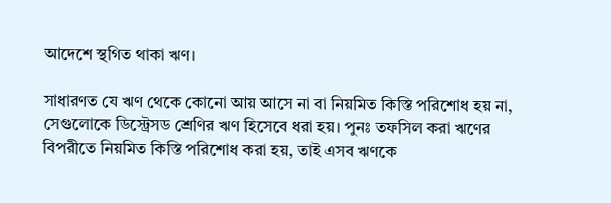আদেশে স্থগিত থাকা ঋণ।

সাধারণত যে ঋণ থেকে কোনো আয় আসে না বা নিয়মিত কিস্তি পরিশোধ হয় না, সেগুলোকে ডিস্ট্রেসড শ্রেণির ঋণ হিসেবে ধরা হয়। পুনঃ তফসিল করা ঋণের বিপরীতে নিয়মিত কিস্তি পরিশোধ করা হয়, তাই এসব ঋণকে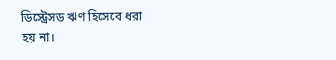ডিস্ট্রেসড ঋণ হিসেবে ধরা হয় না।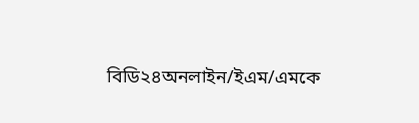বিডি২৪অনলাইন/ইএম/এমকে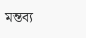মন্তব্য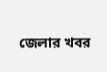জেলার খবর